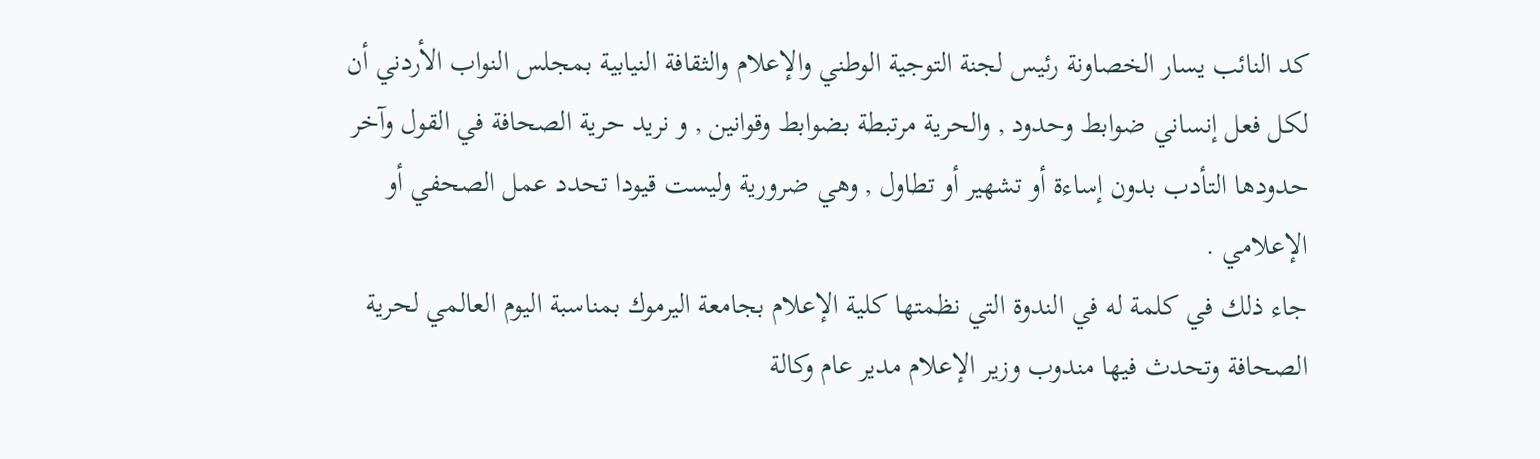كد النائب يسار الخصاونة رئيس لجنة التوجية الوطني والإعلام والثقافة النيابية بمجلس النواب الأردني أن لكل فعل إنساني ضوابط وحدود , والحرية مرتبطة بضوابط وقوانين , و نريد حرية الصحافة في القول وآخر حدودها التأدب بدون إساءة أو تشهير أو تطاول , وهي ضرورية وليست قيودا تحدد عمل الصحفي أو الإعلامي .
جاء ذلك في كلمة له في الندوة التي نظمتها كلية الإعلام بجامعة اليرموك بمناسبة اليوم العالمي لحرية الصحافة وتحدث فيها مندوب وزير الإعلام مدير عام وكالة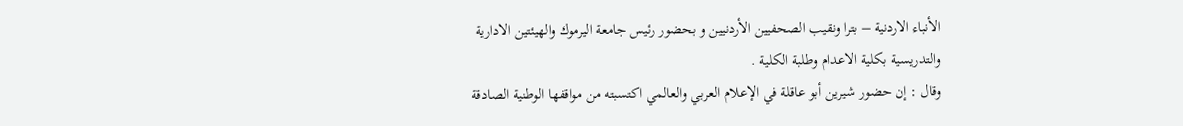الأنباء الاردنية – بترا ونقيب الصحفيين الأردنيين و بحضور رئيس جامعة اليرموك والهيئتين الادارية والتدريسية بكلية الاعدام وطلبة الكلية .
وقال : إن حضور شيرين أبو عاقلة في الإعلام العربي والعالمي اكتسبته من مواقفها الوطنية الصادقة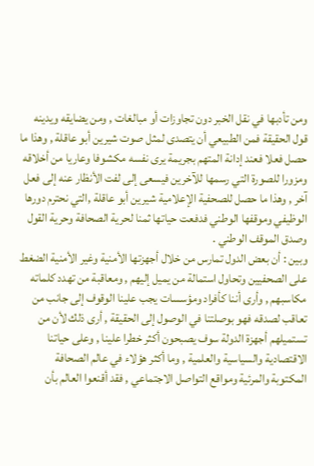ومن تأدبها في نقل الخبر دون تجاوزات أو مبالغات , ومن يضايقه ويدينه قول الحقيقة فمن الطبيعي أن يتصدى لمثل صوت شيرين أبو عاقلة , وهذا ما حصل فعلا فعند إدانة المتهم بجريمة يرى نفسه مكشوفا وعاريا من أخلاقه ومزورا للصورة التي رسمها للآخرين فيسعى إلى لفت الأنظار عنه إلى فعل آخر , وهذا ما حصل للصحفية الإعلامية شيرين أبو عاقلة ,التي نحترم دورها الوظيفي وموقفها الوطني فدفعت حياتها ثمنا لحرية الصحافة وحرية القول وصدق الموقف الوطني .
وبين : أن بعض الدول تمارس من خلال أجهزتها الأمنية وغير الأمنية الضغط على الصحفيين وتحاول استمالة من يميل إليهم , ومعاقبة من تهدد كلماته مكاسبهم , وأرى أننا كأفراد ومؤسسات يجب علينا الوقوف إلى جانب من تعاقب لصدقه فهو بوصلتنا في الوصول إلى الحقيقة , أرى ذلك لأن من تستميلهم أجهزة الدولة سوف يصبحون أكثر خطرا علينا , وعلى حياتنا الاقتصادية والسياسية والعلمية , وما أكثر هؤلاء في عالم الصحافة المكتوبة والمرئية ومواقع التواصل الاجتماعي , فقد أقنعوا العالم بأن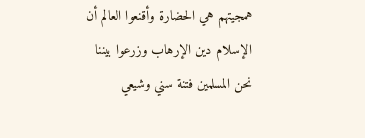همجيتهم هي الحضارة وأقنعوا العالم أن الإسلام دين الإرهاب وزرعوا بيننا نحن المسلمين فتنة سني وشيعي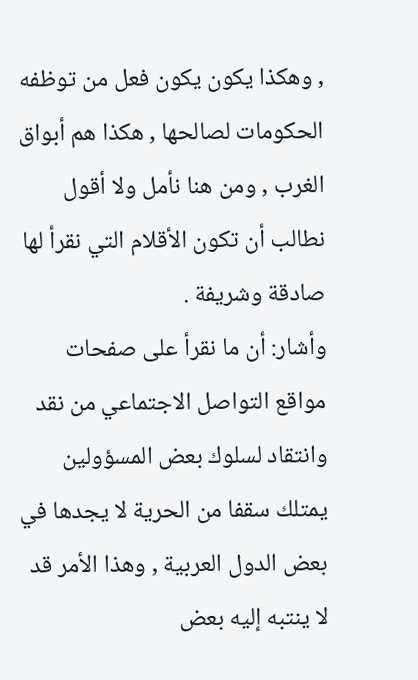, وهكذا يكون يكون فعل من توظفه الحكومات لصالحها , هكذا هم أبواق الغرب , ومن هنا نأمل ولا أقول نطالب أن تكون الأقلام التي نقرأ لها صادقة وشريفة .
وأشار: أن ما نقرأ على صفحات مواقع التواصل الاجتماعي من نقد وانتقاد لسلوك بعض المسؤولين يمتلك سقفا من الحرية لا يجدها في بعض الدول العربية , وهذا الأمر قد لا ينتبه إليه بعض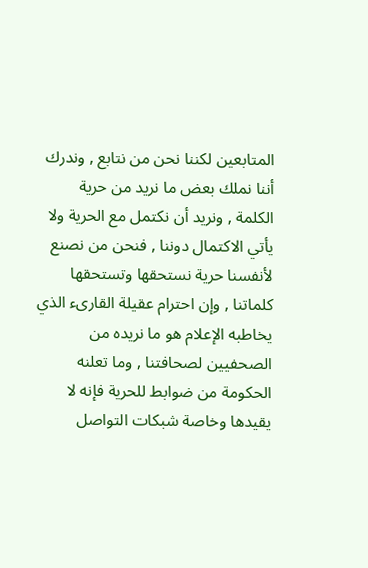المتابعين لكننا نحن من نتابع , وندرك أننا نملك بعض ما نريد من حرية الكلمة , ونريد أن نكتمل مع الحرية ولا يأتي الاكتمال دوننا , فنحن من نصنع لأنفسنا حرية نستحقها وتستحقها كلماتنا , وإن احترام عقيلة القارىء الذي يخاطبه الإعلام هو ما نريده من الصحفيين لصحافتنا , وما تعلنه الحكومة من ضوابط للحرية فإنه لا يقيدها وخاصة شبكات التواصل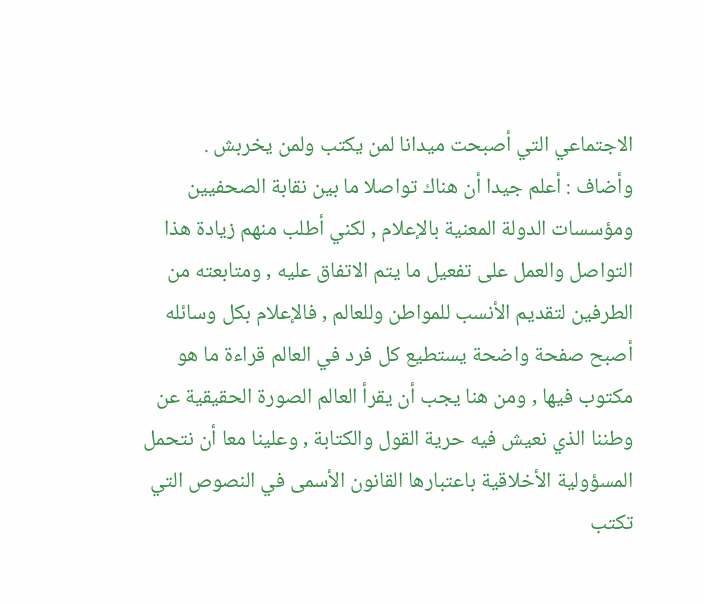الاجتماعي التي أصبحت ميدانا لمن يكتب ولمن يخربش .
وأضاف : أعلم جيدا أن هناك تواصلا ما بين نقابة الصحفيين ومؤسسات الدولة المعنية بالإعلام , لكني أطلب منهم زيادة هذا التواصل والعمل على تفعيل ما يتم الاتفاق عليه , ومتابعته من الطرفين لتقديم الأنسب للمواطن وللعالم , فالإعلام بكل وسائله أصبح صفحة واضحة يستطيع كل فرد في العالم قراءة ما هو مكتوب فيها , ومن هنا يجب أن يقرأ العالم الصورة الحقيقية عن وطننا الذي نعيش فيه حرية القول والكتابة , وعلينا معا أن نتحمل المسؤولية الأخلاقية باعتبارها القانون الأسمى في النصوص التي تكتب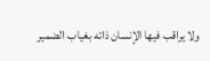ولا يراقب فيها الإنسان ذاته بغياب الضمير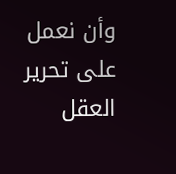وأن نعمل على تحرير العقل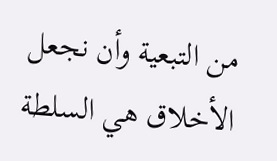من التبعية وأن نجعل الأخلاق هي السلطة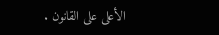الأعلى على القانون .